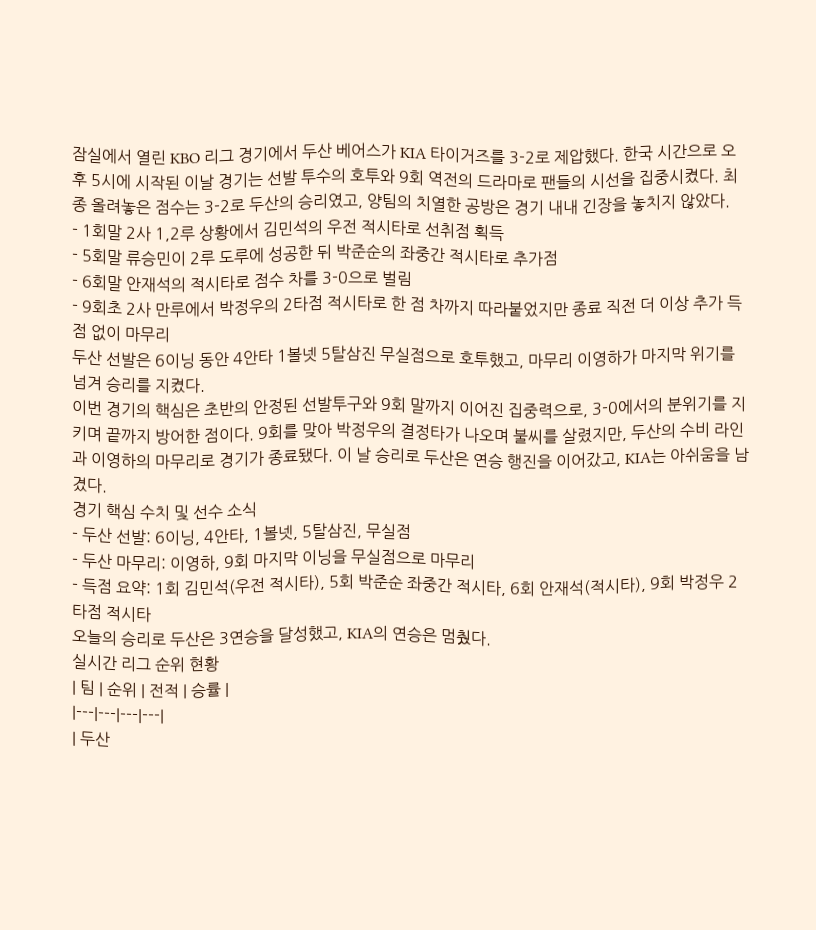잠실에서 열린 KBO 리그 경기에서 두산 베어스가 KIA 타이거즈를 3-2로 제압했다. 한국 시간으로 오후 5시에 시작된 이날 경기는 선발 투수의 호투와 9회 역전의 드라마로 팬들의 시선을 집중시켰다. 최종 올려놓은 점수는 3-2로 두산의 승리였고, 양팀의 치열한 공방은 경기 내내 긴장을 놓치지 않았다.
- 1회말 2사 1,2루 상황에서 김민석의 우전 적시타로 선취점 획득
- 5회말 류승민이 2루 도루에 성공한 뒤 박준순의 좌중간 적시타로 추가점
- 6회말 안재석의 적시타로 점수 차를 3-0으로 벌림
- 9회초 2사 만루에서 박정우의 2타점 적시타로 한 점 차까지 따라붙었지만 종료 직전 더 이상 추가 득점 없이 마무리
두산 선발은 6이닝 동안 4안타 1볼넷 5탈삼진 무실점으로 호투했고, 마무리 이영하가 마지막 위기를 넘겨 승리를 지켰다.
이번 경기의 핵심은 초반의 안정된 선발투구와 9회 말까지 이어진 집중력으로, 3-0에서의 분위기를 지키며 끝까지 방어한 점이다. 9회를 맞아 박정우의 결정타가 나오며 불씨를 살렸지만, 두산의 수비 라인과 이영하의 마무리로 경기가 종료됐다. 이 날 승리로 두산은 연승 행진을 이어갔고, KIA는 아쉬움을 남겼다.
경기 핵심 수치 및 선수 소식
- 두산 선발: 6이닝, 4안타, 1볼넷, 5탈삼진, 무실점
- 두산 마무리: 이영하, 9회 마지막 이닝을 무실점으로 마무리
- 득점 요약: 1회 김민석(우전 적시타), 5회 박준순 좌중간 적시타, 6회 안재석(적시타), 9회 박정우 2타점 적시타
오늘의 승리로 두산은 3연승을 달성했고, KIA의 연승은 멈췄다.
실시간 리그 순위 현황
| 팀 | 순위 | 전적 | 승률 |
|---|---|---|---|
| 두산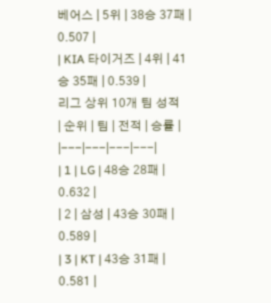베어스 | 5위 | 38승 37패 | 0.507 |
| KIA 타이거즈 | 4위 | 41승 35패 | 0.539 |
리그 상위 10개 팀 성적
| 순위 | 팀 | 전적 | 승률 |
|---|---|---|---|
| 1 | LG | 48승 28패 | 0.632 |
| 2 | 삼성 | 43승 30패 | 0.589 |
| 3 | KT | 43승 31패 | 0.581 |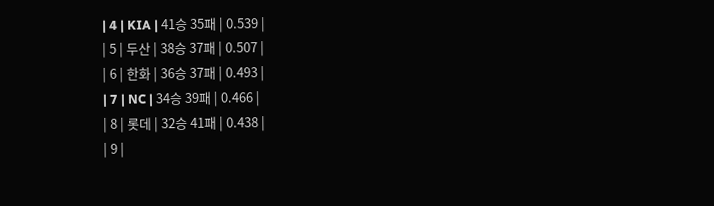| 4 | KIA | 41승 35패 | 0.539 |
| 5 | 두산 | 38승 37패 | 0.507 |
| 6 | 한화 | 36승 37패 | 0.493 |
| 7 | NC | 34승 39패 | 0.466 |
| 8 | 롯데 | 32승 41패 | 0.438 |
| 9 |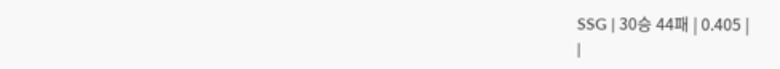SSG | 30승 44패 | 0.405 |
|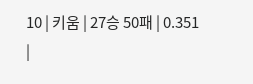10 | 키움 | 27승 50패 | 0.351 |